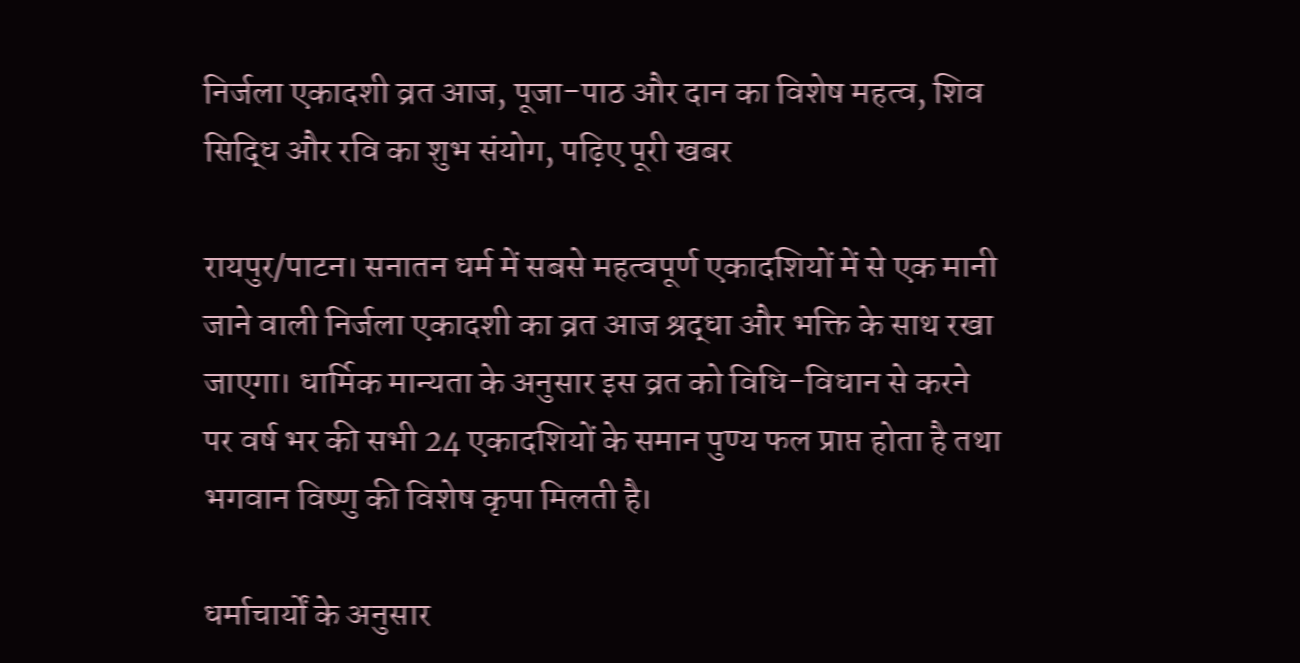निर्जला एकादशी व्रत आज, पूजा-पाठ और दान का विशेष महत्व, शिव सिद्धि और रवि का शुभ संयोग, पढ़िए पूरी खबर

रायपुर/पाटन। सनातन धर्म में सबसे महत्वपूर्ण एकादशियों में से एक मानी जाने वाली निर्जला एकादशी का व्रत आज श्रद्धा और भक्ति के साथ रखा जाएगा। धार्मिक मान्यता के अनुसार इस व्रत को विधि-विधान से करने पर वर्ष भर की सभी 24 एकादशियों के समान पुण्य फल प्राप्त होता है तथा भगवान विष्णु की विशेष कृपा मिलती है।

धर्माचार्यों के अनुसार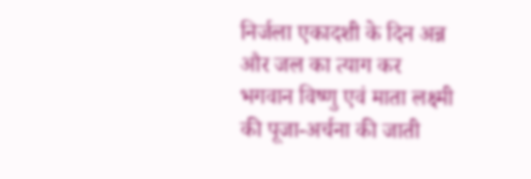निर्जला एकादशी के दिन अन्न और जल का त्याग कर भगवान विष्णु एवं माता लक्ष्मी की पूजा-अर्चना की जाती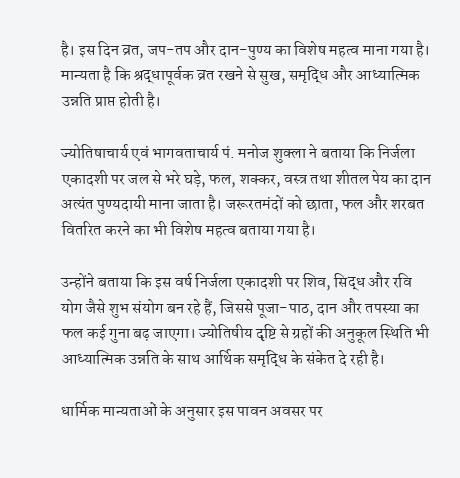है। इस दिन व्रत, जप-तप और दान-पुण्य का विशेष महत्व माना गया है। मान्यता है कि श्रद्धापूर्वक व्रत रखने से सुख, समृद्धि और आध्यात्मिक उन्नति प्राप्त होती है।

ज्योतिषाचार्य एवं भागवताचार्य पं. मनोज शुक्ला ने बताया कि निर्जला एकादशी पर जल से भरे घड़े, फल, शक्कर, वस्त्र तथा शीतल पेय का दान अत्यंत पुण्यदायी माना जाता है। जरूरतमंदों को छाता, फल और शरबत वितरित करने का भी विशेष महत्व बताया गया है।

उन्होंने बताया कि इस वर्ष निर्जला एकादशी पर शिव, सिद्ध और रवि योग जैसे शुभ संयोग बन रहे हैं, जिससे पूजा-पाठ, दान और तपस्या का फल कई गुना बढ़ जाएगा। ज्योतिषीय दृष्टि से ग्रहों की अनुकूल स्थिति भी आध्यात्मिक उन्नति के साथ आर्थिक समृद्धि के संकेत दे रही है।

धार्मिक मान्यताओं के अनुसार इस पावन अवसर पर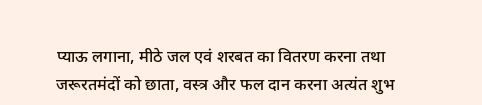प्याऊ लगाना, मीठे जल एवं शरबत का वितरण करना तथा जरूरतमंदों को छाता, वस्त्र और फल दान करना अत्यंत शुभ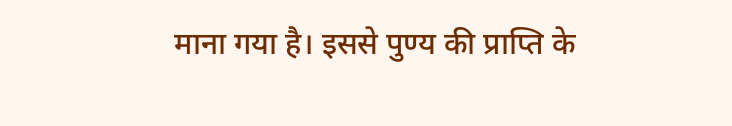माना गया है। इससे पुण्य की प्राप्ति के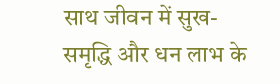साथ जीवन में सुख-समृद्धि और धन लाभ के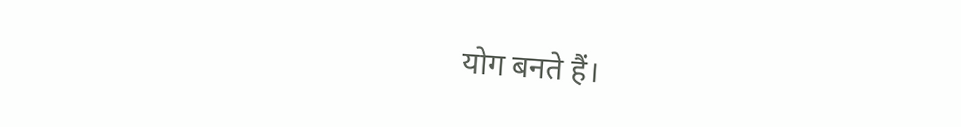योग बनते हैं।